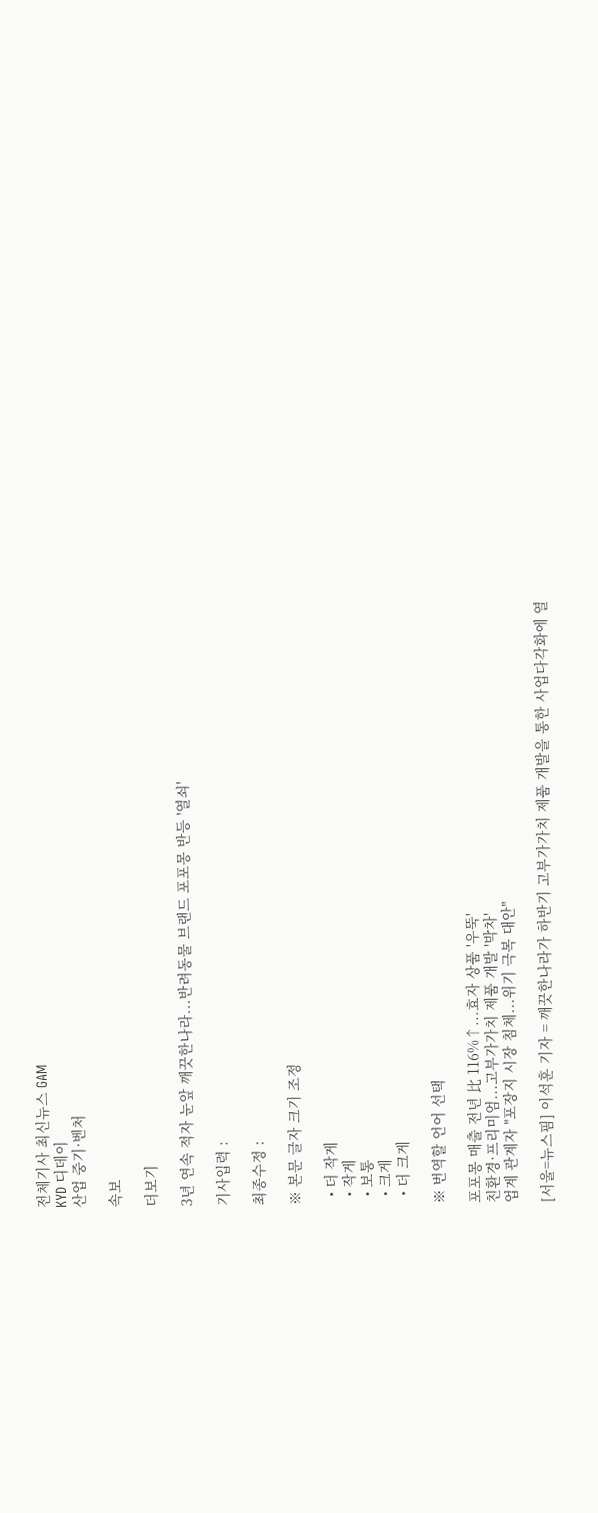전체기사 최신뉴스 GAM
KYD 디데이
산업 중기·벤처

속보

더보기

3년 연속 적자 눈앞 깨끗한나라...반려동물 브랜드 포포몽 반등 '열쇠'

기사입력 :

최종수정 :

※ 본문 글자 크기 조정

  • 더 작게
  • 작게
  • 보통
  • 크게
  • 더 크게

※ 번역할 언어 선택

포포몽 매출 전년 比 116%↑...효자 상품 '우뚝'
친환경·프리미엄...고부가가치 제품 개발 '박차'
업계 관계자 "포장지 시장 침체...위기 극복 대안"

[서울=뉴스핌] 이석훈 기자 = 깨끗한나라가 하반기 고부가가치 제품 개발을 통한 사업다각화에 열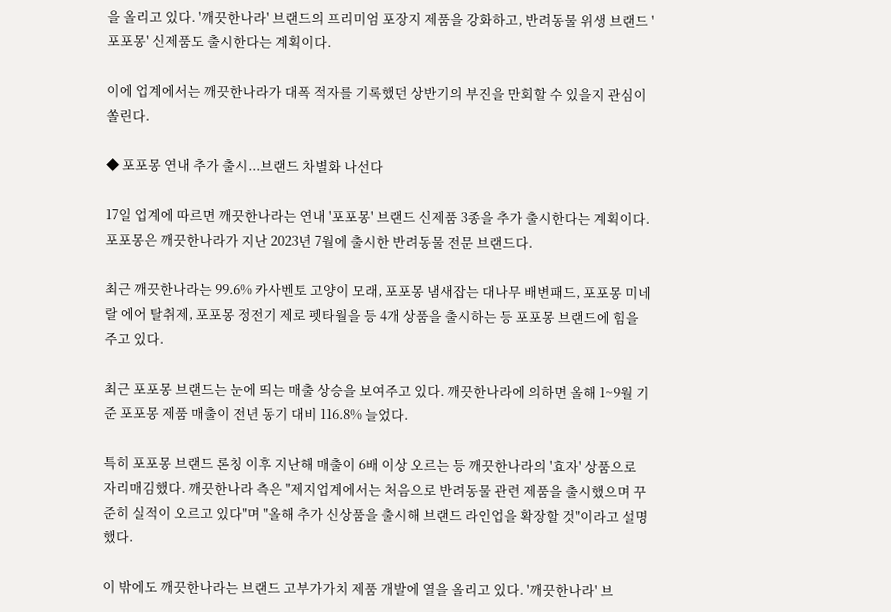을 올리고 있다. '깨끗한나라' 브랜드의 프리미엄 포장지 제품을 강화하고, 반려동물 위생 브랜드 '포포몽' 신제품도 출시한다는 계획이다.

이에 업계에서는 깨끗한나라가 대폭 적자를 기록했던 상반기의 부진을 만회할 수 있을지 관심이 쏠린다.

◆ 포포몽 연내 추가 출시...브랜드 차별화 나선다

17일 업계에 따르면 깨끗한나라는 연내 '포포몽' 브랜드 신제품 3종을 추가 출시한다는 계획이다. 포포몽은 깨끗한나라가 지난 2023년 7월에 출시한 반려동물 전문 브랜드다.

최근 깨끗한나라는 99.6% 카사벤토 고양이 모래, 포포몽 냄새잡는 대나무 배변패드, 포포몽 미네랄 에어 탈취제, 포포몽 정전기 제로 펫타월을 등 4개 상품을 출시하는 등 포포몽 브랜드에 힘을 주고 있다.

최근 포포몽 브랜드는 눈에 띄는 매출 상승을 보여주고 있다. 깨끗한나라에 의하면 올해 1~9월 기준 포포몽 제품 매출이 전년 동기 대비 116.8% 늘었다.

특히 포포몽 브랜드 론칭 이후 지난해 매출이 6배 이상 오르는 등 깨끗한나라의 '효자' 상품으로 자리매김했다. 깨끗한나라 측은 "제지업계에서는 처음으로 반려동물 관련 제품을 출시했으며 꾸준히 실적이 오르고 있다"며 "올해 추가 신상품을 출시해 브랜드 라인업을 확장할 것"이라고 설명했다.

이 밖에도 깨끗한나라는 브랜드 고부가가치 제품 개발에 열을 올리고 있다. '깨끗한나라' 브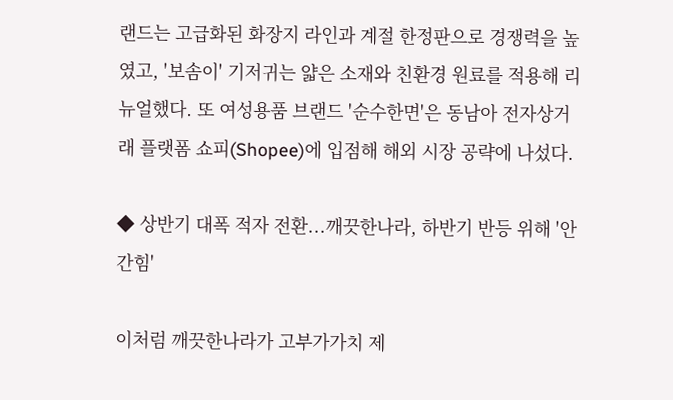랜드는 고급화된 화장지 라인과 계절 한정판으로 경쟁력을 높였고, '보솜이' 기저귀는 얇은 소재와 친환경 원료를 적용해 리뉴얼했다. 또 여성용품 브랜드 '순수한면'은 동남아 전자상거래 플랫폼 쇼피(Shopee)에 입점해 해외 시장 공략에 나섰다.

◆ 상반기 대폭 적자 전환...깨끗한나라, 하반기 반등 위해 '안간힘'

이처럼 깨끗한나라가 고부가가치 제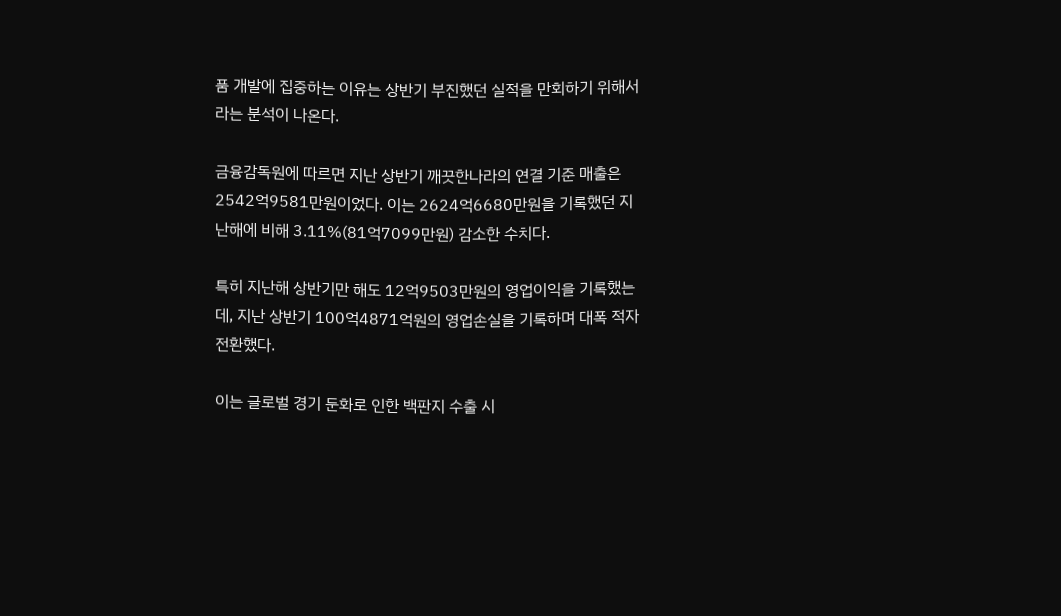품 개발에 집중하는 이유는 상반기 부진했던 실적을 만회하기 위해서라는 분석이 나온다.

금융감독원에 따르면 지난 상반기 깨끗한나라의 연결 기준 매출은 2542억9581만원이었다. 이는 2624억6680만원을 기록했던 지난해에 비해 3.11%(81억7099만원) 감소한 수치다.

특히 지난해 상반기만 해도 12억9503만원의 영업이익을 기록했는데, 지난 상반기 100억4871억원의 영업손실을 기록하며 대폭 적자 전환했다.

이는 글로벌 경기 둔화로 인한 백판지 수출 시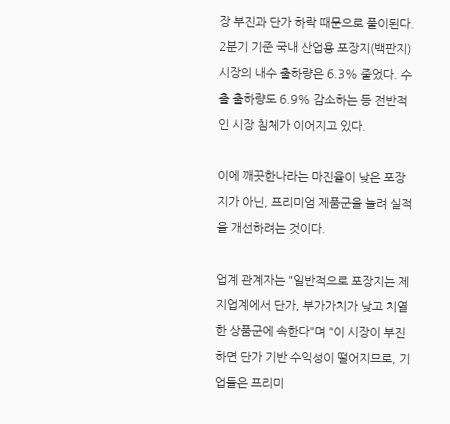장 부진과 단가 하락 때문으로 풀이된다. 2분기 기준 국내 산업용 포장지(백판지) 시장의 내수 출하량은 6.3% 줄었다. 수출 출하량도 6.9% 감소하는 등 전반적인 시장 침체가 이어지고 있다.

이에 깨끗한나라는 마진율이 낮은 포장지가 아닌, 프리미엄 제품군을 늘려 실적을 개선하려는 것이다.

업계 관계자는 "일반적으로 포장지는 제지업계에서 단가, 부가가치가 낮고 치열한 상품군에 속한다"며 "이 시장이 부진하면 단가 기반 수익성이 떨어지므로, 기업들은 프리미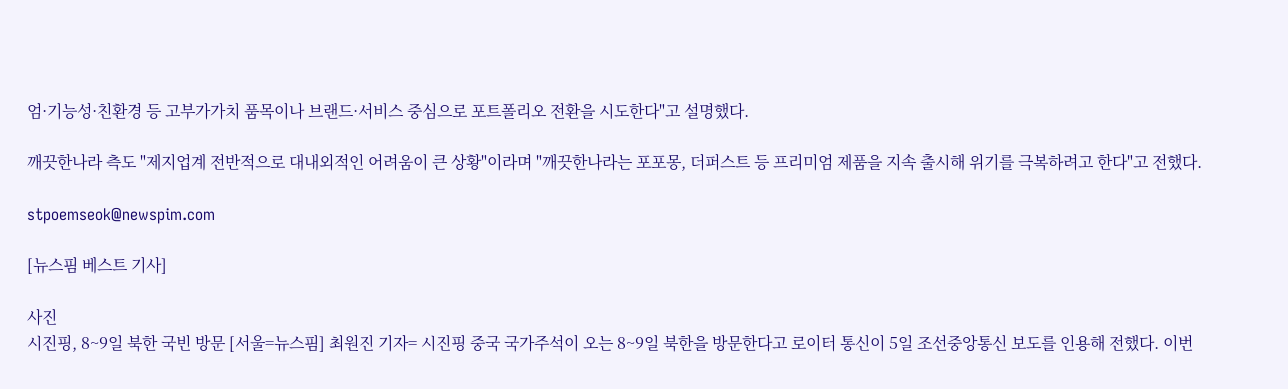엄·기능성·친환경 등 고부가가치 품목이나 브랜드·서비스 중심으로 포트폴리오 전환을 시도한다"고 설명했다.

깨끗한나라 측도 "제지업계 전반적으로 대내외적인 어려움이 큰 상황"이라며 "깨끗한나라는 포포몽, 더퍼스트 등 프리미엄 제품을 지속 출시해 위기를 극복하려고 한다"고 전했다.

stpoemseok@newspim.com

[뉴스핌 베스트 기사]

사진
시진핑, 8~9일 북한 국빈 방문 [서울=뉴스핌] 최원진 기자= 시진핑 중국 국가주석이 오는 8~9일 북한을 방문한다고 로이터 통신이 5일 조선중앙통신 보도를 인용해 전했다. 이번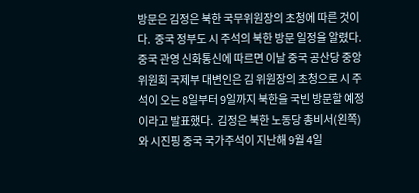방문은 김정은 북한 국무위원장의 초청에 따른 것이다.  중국 정부도 시 주석의 북한 방문 일정을 알렸다. 중국 관영 신화통신에 따르면 이날 중국 공산당 중앙위원회 국제부 대변인은 김 위원장의 초청으로 시 주석이 오는 8일부터 9일까지 북한을 국빈 방문할 예정이라고 발표했다.  김정은 북한 노동당 총비서(왼쪽)와 시진핑 중국 국가주석이 지난해 9월 4일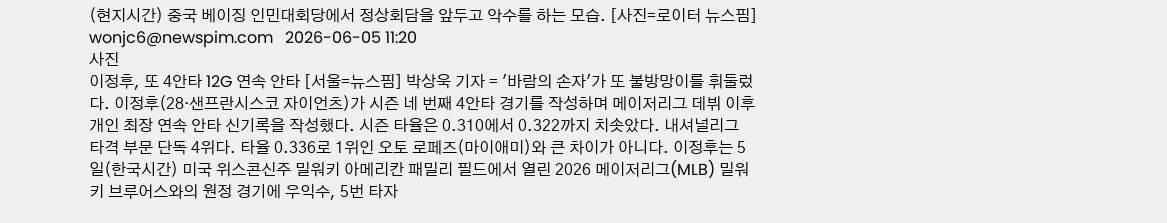(현지시간) 중국 베이징 인민대회당에서 정상회담을 앞두고 악수를 하는 모습. [사진=로이터 뉴스핌] wonjc6@newspim.com   2026-06-05 11:20
사진
이정후, 또 4안타 12G 연속 안타 [서울=뉴스핌] 박상욱 기자 = '바람의 손자'가 또 불방망이를 휘둘렀다. 이정후(28·샌프란시스코 자이언츠)가 시즌 네 번째 4안타 경기를 작성하며 메이저리그 데뷔 이후 개인 최장 연속 안타 신기록을 작성했다. 시즌 타율은 0.310에서 0.322까지 치솟았다. 내셔널리그 타격 부문 단독 4위다. 타율 0.336로 1위인 오토 로페즈(마이애미)와 큰 차이가 아니다. 이정후는 5일(한국시간) 미국 위스콘신주 밀워키 아메리칸 패밀리 필드에서 열린 2026 메이저리그(MLB) 밀워키 브루어스와의 원정 경기에 우익수, 5번 타자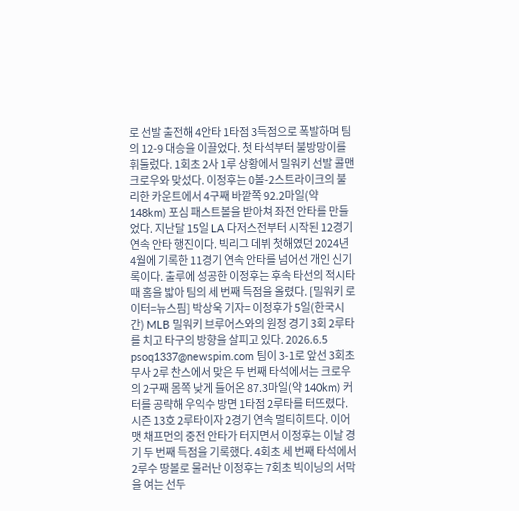로 선발 출전해 4안타 1타점 3득점으로 폭발하며 팀의 12-9 대승을 이끌었다. 첫 타석부터 불방망이를 휘둘렀다. 1회초 2사 1루 상황에서 밀워키 선발 콜맨 크로우와 맞섰다. 이정후는 0볼-2스트라이크의 불리한 카운트에서 4구째 바깥쪽 92.2마일(약 148km) 포심 패스트볼을 받아쳐 좌전 안타를 만들었다. 지난달 15일 LA 다저스전부터 시작된 12경기 연속 안타 행진이다. 빅리그 데뷔 첫해였던 2024년 4월에 기록한 11경기 연속 안타를 넘어선 개인 신기록이다. 출루에 성공한 이정후는 후속 타선의 적시타 때 홈을 밟아 팀의 세 번째 득점을 올렸다. [밀워키 로이터=뉴스핌] 박상욱 기자= 이정후가 5일(한국시간) MLB 밀워키 브루어스와의 원정 경기 3회 2루타를 치고 타구의 방향을 살피고 있다. 2026.6.5 psoq1337@newspim.com 팀이 3-1로 앞선 3회초 무사 2루 찬스에서 맞은 두 번째 타석에서는 크로우의 2구째 몸쪽 낮게 들어온 87.3마일(약 140km) 커터를 공략해 우익수 방면 1타점 2루타를 터뜨렸다. 시즌 13호 2루타이자 2경기 연속 멀티히트다. 이어 맷 채프먼의 중전 안타가 터지면서 이정후는 이날 경기 두 번째 득점을 기록했다. 4회초 세 번째 타석에서 2루수 땅볼로 물러난 이정후는 7회초 빅이닝의 서막을 여는 선두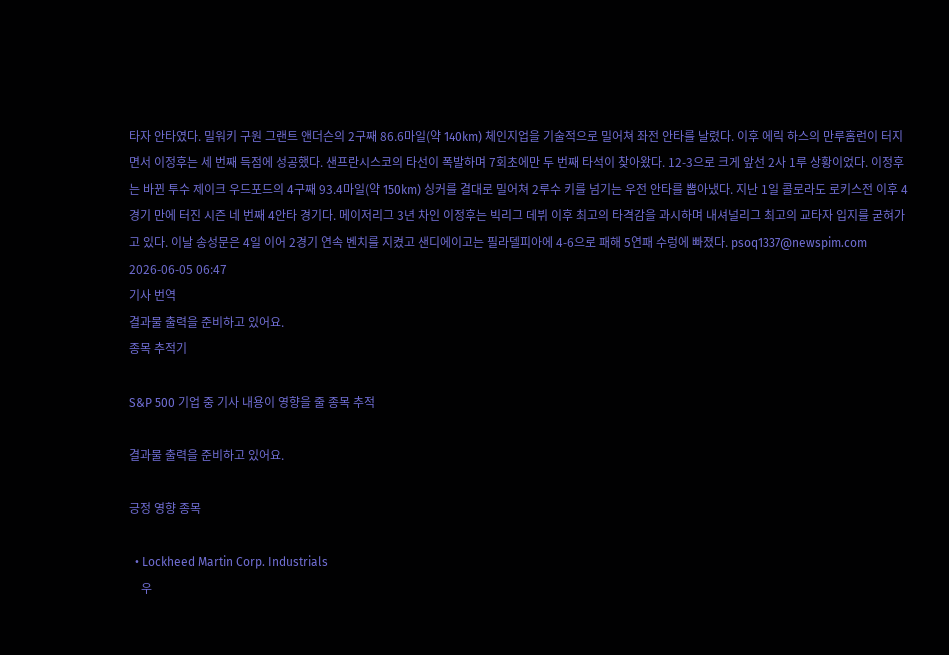타자 안타였다. 밀워키 구원 그랜트 앤더슨의 2구째 86.6마일(약 140km) 체인지업을 기술적으로 밀어쳐 좌전 안타를 날렸다. 이후 에릭 하스의 만루홈런이 터지면서 이정후는 세 번째 득점에 성공했다. 샌프란시스코의 타선이 폭발하며 7회초에만 두 번째 타석이 찾아왔다. 12-3으로 크게 앞선 2사 1루 상황이었다. 이정후는 바뀐 투수 제이크 우드포드의 4구째 93.4마일(약 150km) 싱커를 결대로 밀어쳐 2루수 키를 넘기는 우전 안타를 뽑아냈다. 지난 1일 콜로라도 로키스전 이후 4경기 만에 터진 시즌 네 번째 4안타 경기다. 메이저리그 3년 차인 이정후는 빅리그 데뷔 이후 최고의 타격감을 과시하며 내셔널리그 최고의 교타자 입지를 굳혀가고 있다. 이날 송성문은 4일 이어 2경기 연속 벤치를 지켰고 샌디에이고는 필라델피아에 4-6으로 패해 5연패 수렁에 빠졌다. psoq1337@newspim.com 2026-06-05 06:47
기사 번역
결과물 출력을 준비하고 있어요.
종목 추적기

S&P 500 기업 중 기사 내용이 영향을 줄 종목 추적

결과물 출력을 준비하고 있어요.

긍정 영향 종목

  • Lockheed Martin Corp. Industrials
    우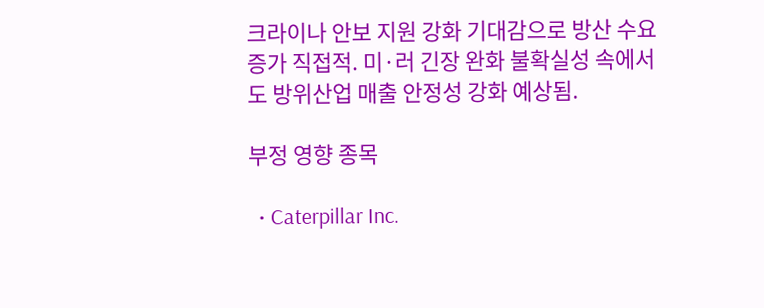크라이나 안보 지원 강화 기대감으로 방산 수요 증가 직접적. 미·러 긴장 완화 불확실성 속에서도 방위산업 매출 안정성 강화 예상됨.

부정 영향 종목

  • Caterpillar Inc.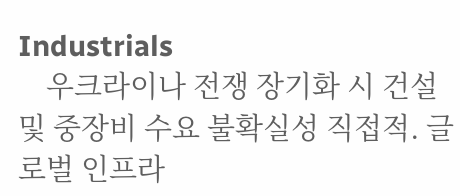Industrials
    우크라이나 전쟁 장기화 시 건설 및 중장비 수요 불확실성 직접적. 글로벌 인프라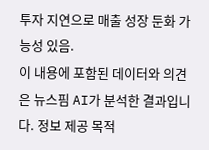투자 지연으로 매출 성장 둔화 가능성 있음.
이 내용에 포함된 데이터와 의견은 뉴스핌 AI가 분석한 결과입니다. 정보 제공 목적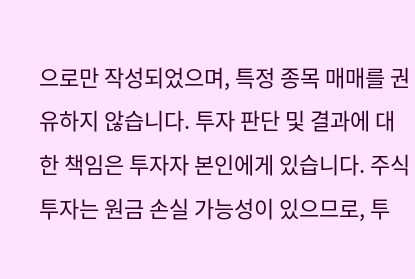으로만 작성되었으며, 특정 종목 매매를 권유하지 않습니다. 투자 판단 및 결과에 대한 책임은 투자자 본인에게 있습니다. 주식 투자는 원금 손실 가능성이 있으므로, 투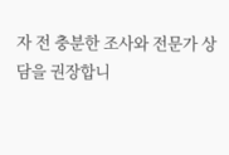자 전 충분한 조사와 전문가 상담을 권장합니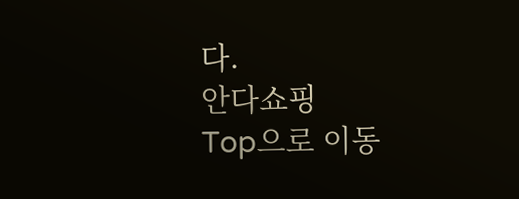다.
안다쇼핑
Top으로 이동